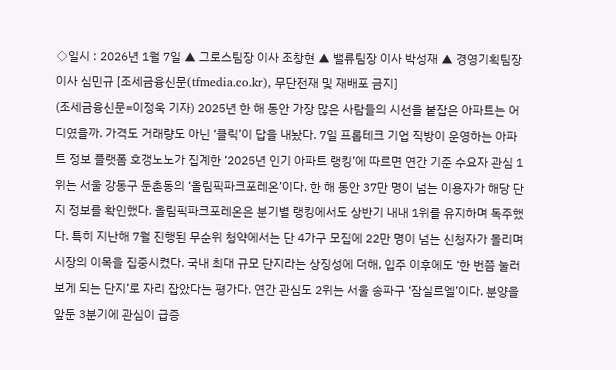◇일시 : 2026년 1월 7일 ▲ 그로스팀장 이사 조창현 ▲ 밸류팀장 이사 박성재 ▲ 경영기획팀장 이사 심민규 [조세금융신문(tfmedia.co.kr), 무단전재 및 재배포 금지]
(조세금융신문=이정욱 기자) 2025년 한 해 동안 가장 많은 사람들의 시선을 붙잡은 아파트는 어디였을까. 가격도 거래량도 아닌 ‘클릭’이 답을 내놨다. 7일 프롭테크 기업 직방이 운영하는 아파트 정보 플랫폼 호갱노노가 집계한 ‘2025년 인기 아파트 랭킹’에 따르면 연간 기준 수요자 관심 1위는 서울 강동구 둔촌동의 ‘올림픽파크포레온’이다. 한 해 동안 37만 명이 넘는 이용자가 해당 단지 정보를 확인했다. 올림픽파크포레온은 분기별 랭킹에서도 상반기 내내 1위를 유지하며 독주했다. 특히 지난해 7월 진행된 무순위 청약에서는 단 4가구 모집에 22만 명이 넘는 신청자가 몰리며 시장의 이목을 집중시켰다. 국내 최대 규모 단지라는 상징성에 더해, 입주 이후에도 ‘한 번쯤 눌러보게 되는 단지’로 자리 잡았다는 평가다. 연간 관심도 2위는 서울 송파구 ‘잠실르엘’이다. 분양을 앞둔 3분기에 관심이 급증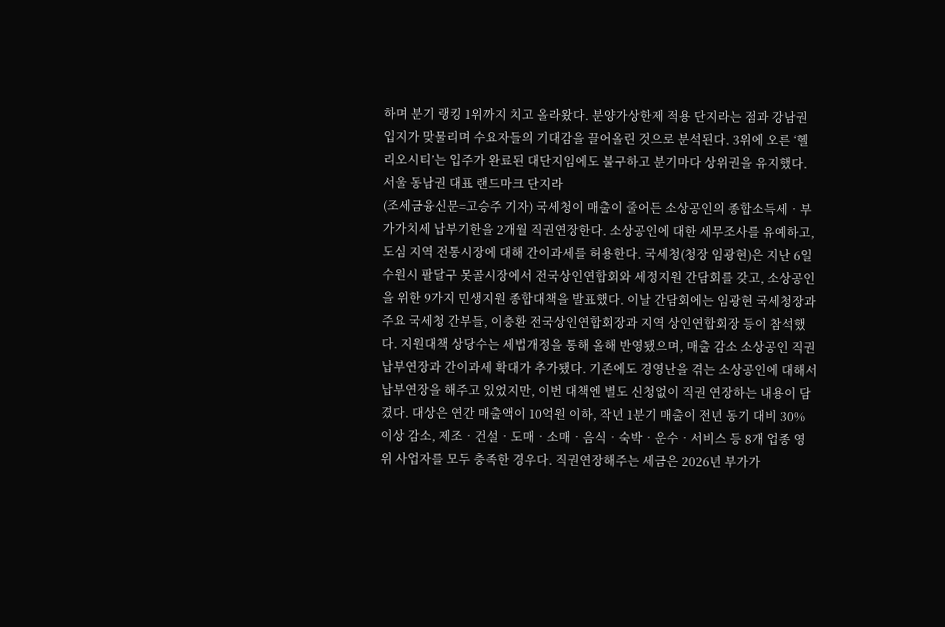하며 분기 랭킹 1위까지 치고 올라왔다. 분양가상한제 적용 단지라는 점과 강남권 입지가 맞물리며 수요자들의 기대감을 끌어올린 것으로 분석된다. 3위에 오른 ‘헬리오시티’는 입주가 완료된 대단지임에도 불구하고 분기마다 상위권을 유지했다. 서울 동남권 대표 랜드마크 단지라
(조세금융신문=고승주 기자) 국세청이 매출이 줄어든 소상공인의 종합소득세‧부가가치세 납부기한을 2개월 직권연장한다. 소상공인에 대한 세무조사를 유예하고, 도심 지역 전통시장에 대해 간이과세를 허용한다. 국세청(청장 임광현)은 지난 6일 수원시 팔달구 못골시장에서 전국상인연합회와 세정지원 간담회를 갖고, 소상공인을 위한 9가지 민생지원 종합대책을 발표했다. 이날 간담회에는 임광현 국세청장과 주요 국세청 간부들, 이충환 전국상인연합회장과 지역 상인연합회장 등이 참석했다. 지원대책 상당수는 세법개정을 통해 올해 반영됐으며, 매출 감소 소상공인 직권납부연장과 간이과세 확대가 추가됐다. 기존에도 경영난을 겪는 소상공인에 대해서 납부연장을 해주고 있었지만, 이번 대책엔 별도 신청없이 직권 연장하는 내용이 담겼다. 대상은 연간 매출액이 10억원 이하, 작년 1분기 매출이 전년 동기 대비 30% 이상 감소, 제조‧건설‧도매‧소매‧음식‧숙박‧운수‧서비스 등 8개 업종 영위 사업자를 모두 충족한 경우다. 직권연장해주는 세금은 2026년 부가가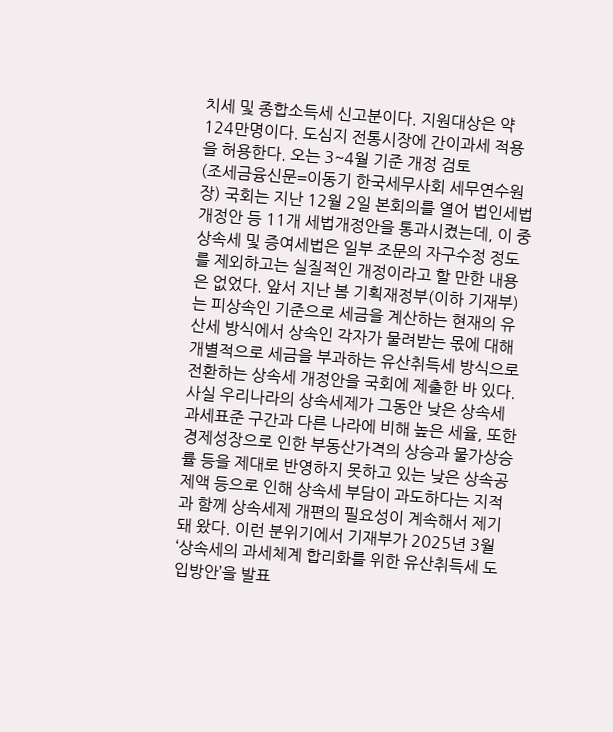치세 및 종합소득세 신고분이다. 지원대상은 약 124만명이다. 도심지 전통시장에 간이과세 적용을 허용한다. 오는 3~4월 기준 개정 검토
(조세금융신문=이동기 한국세무사회 세무연수원장) 국회는 지난 12월 2일 본회의를 열어 법인세법 개정안 등 11개 세법개정안을 통과시켰는데, 이 중 상속세 및 증여세법은 일부 조문의 자구수정 정도를 제외하고는 실질적인 개정이라고 할 만한 내용은 없었다. 앞서 지난 봄 기획재정부(이하 기재부)는 피상속인 기준으로 세금을 계산하는 현재의 유산세 방식에서 상속인 각자가 물려받는 몫에 대해 개별적으로 세금을 부과하는 유산취득세 방식으로 전환하는 상속세 개정안을 국회에 제출한 바 있다. 사실 우리나라의 상속세제가 그동안 낮은 상속세 과세표준 구간과 다른 나라에 비해 높은 세율, 또한 경제성장으로 인한 부동산가격의 상승과 물가상승률 등을 제대로 반영하지 못하고 있는 낮은 상속공제액 등으로 인해 상속세 부담이 과도하다는 지적과 함께 상속세제 개편의 필요성이 계속해서 제기돼 왔다. 이런 분위기에서 기재부가 2025년 3월 ‘상속세의 과세체계 합리화를 위한 유산취득세 도입방안’을 발표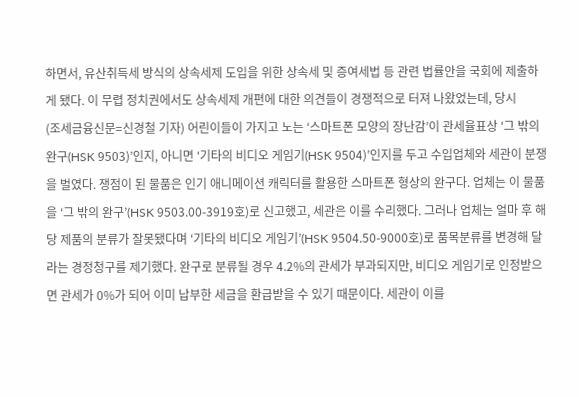하면서, 유산취득세 방식의 상속세제 도입을 위한 상속세 및 증여세법 등 관련 법률안을 국회에 제출하게 됐다. 이 무렵 정치권에서도 상속세제 개편에 대한 의견들이 경쟁적으로 터져 나왔었는데, 당시
(조세금융신문=신경철 기자) 어린이들이 가지고 노는 ‘스마트폰 모양의 장난감’이 관세율표상 ‘그 밖의 완구(HSK 9503)’인지, 아니면 ‘기타의 비디오 게임기(HSK 9504)’인지를 두고 수입업체와 세관이 분쟁을 벌였다. 쟁점이 된 물품은 인기 애니메이션 캐릭터를 활용한 스마트폰 형상의 완구다. 업체는 이 물품을 ‘그 밖의 완구’(HSK 9503.00-3919호)로 신고했고, 세관은 이를 수리했다. 그러나 업체는 얼마 후 해당 제품의 분류가 잘못됐다며 ‘기타의 비디오 게임기’(HSK 9504.50-9000호)로 품목분류를 변경해 달라는 경정청구를 제기했다. 완구로 분류될 경우 4.2%의 관세가 부과되지만, 비디오 게임기로 인정받으면 관세가 0%가 되어 이미 납부한 세금을 환급받을 수 있기 때문이다. 세관이 이를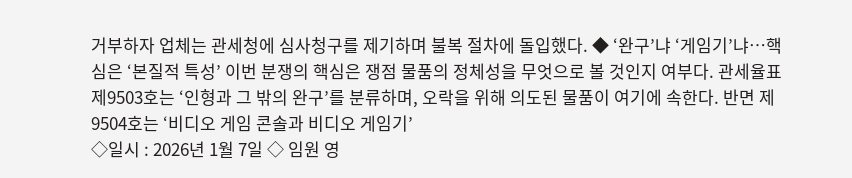거부하자 업체는 관세청에 심사청구를 제기하며 불복 절차에 돌입했다. ◆ ‘완구’냐 ‘게임기’냐…핵심은 ‘본질적 특성’ 이번 분쟁의 핵심은 쟁점 물품의 정체성을 무엇으로 볼 것인지 여부다. 관세율표 제9503호는 ‘인형과 그 밖의 완구’를 분류하며, 오락을 위해 의도된 물품이 여기에 속한다. 반면 제9504호는 ‘비디오 게임 콘솔과 비디오 게임기’
◇일시 : 2026년 1월 7일 ◇ 임원 영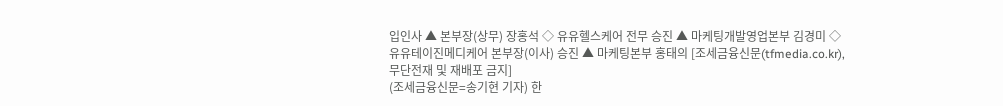입인사 ▲ 본부장(상무) 장홍석 ◇ 유유헬스케어 전무 승진 ▲ 마케팅개발영업본부 김경미 ◇ 유유테이진메디케어 본부장(이사) 승진 ▲ 마케팅본부 홍태의 [조세금융신문(tfmedia.co.kr), 무단전재 및 재배포 금지]
(조세금융신문=송기현 기자) 한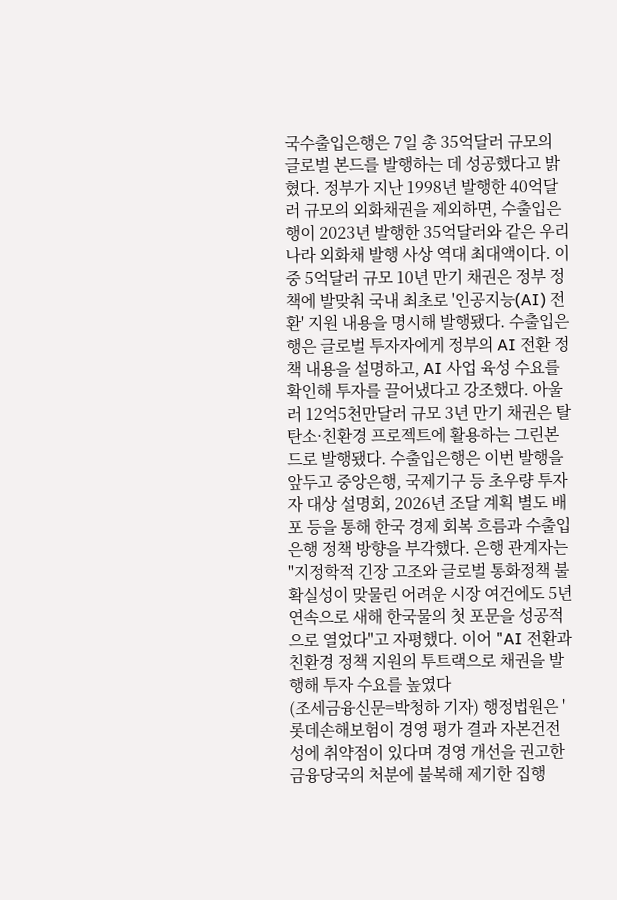국수출입은행은 7일 총 35억달러 규모의 글로벌 본드를 발행하는 데 성공했다고 밝혔다. 정부가 지난 1998년 발행한 40억달러 규모의 외화채권을 제외하면, 수출입은행이 2023년 발행한 35억달러와 같은 우리나라 외화채 발행 사상 역대 최대액이다. 이 중 5억달러 규모 10년 만기 채권은 정부 정책에 발맞춰 국내 최초로 '인공지능(AI) 전환' 지원 내용을 명시해 발행됐다. 수출입은행은 글로벌 투자자에게 정부의 AI 전환 정책 내용을 설명하고, AI 사업 육성 수요를 확인해 투자를 끌어냈다고 강조했다. 아울러 12억5천만달러 규모 3년 만기 채권은 탈탄소·친환경 프로젝트에 활용하는 그린본드로 발행됐다. 수출입은행은 이번 발행을 앞두고 중앙은행, 국제기구 등 초우량 투자자 대상 설명회, 2026년 조달 계획 별도 배포 등을 통해 한국 경제 회복 흐름과 수출입은행 정책 방향을 부각했다. 은행 관계자는 "지정학적 긴장 고조와 글로벌 통화정책 불확실성이 맞물린 어려운 시장 여건에도 5년 연속으로 새해 한국물의 첫 포문을 성공적으로 열었다"고 자평했다. 이어 "AI 전환과 친환경 정책 지원의 투트랙으로 채권을 발행해 투자 수요를 높였다
(조세금융신문=박청하 기자) 행정법원은 '롯데손해보험이 경영 평가 결과 자본건전성에 취약점이 있다며 경영 개선을 권고한 금융당국의 처분에 불복해 제기한 집행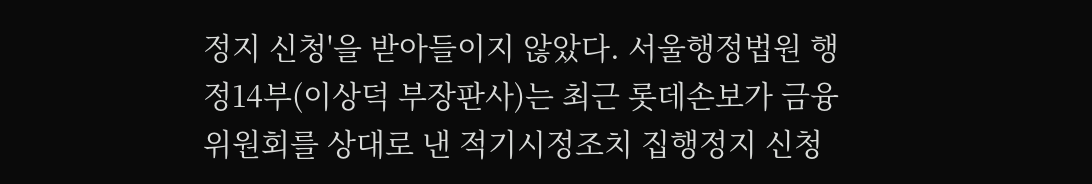정지 신청'을 받아들이지 않았다. 서울행정법원 행정14부(이상덕 부장판사)는 최근 롯데손보가 금융위원회를 상대로 낸 적기시정조치 집행정지 신청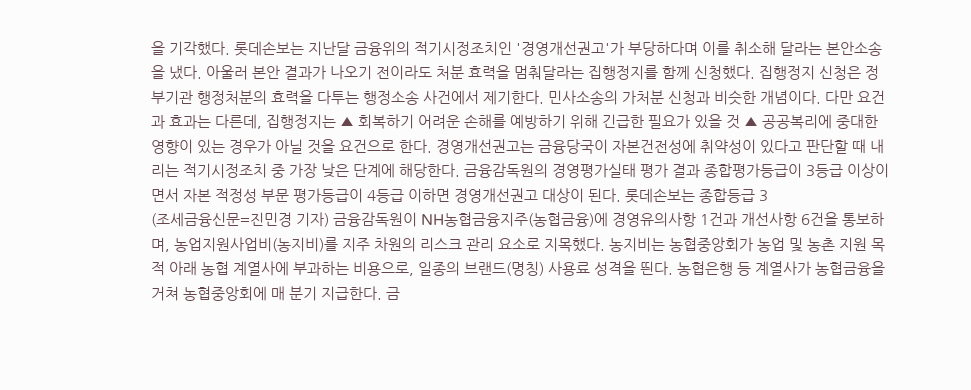을 기각했다. 롯데손보는 지난달 금융위의 적기시정조치인 '경영개선권고'가 부당하다며 이를 취소해 달라는 본안소송을 냈다. 아울러 본안 결과가 나오기 전이라도 처분 효력을 멈춰달라는 집행정지를 함께 신청했다. 집행정지 신청은 정부기관 행정처분의 효력을 다투는 행정소송 사건에서 제기한다. 민사소송의 가처분 신청과 비슷한 개념이다. 다만 요건과 효과는 다른데, 집행정지는 ▲ 회복하기 어려운 손해를 예방하기 위해 긴급한 필요가 있을 것 ▲ 공공복리에 중대한 영향이 있는 경우가 아닐 것을 요건으로 한다. 경영개선권고는 금융당국이 자본건전성에 취약성이 있다고 판단할 때 내리는 적기시정조치 중 가장 낮은 단계에 해당한다. 금융감독원의 경영평가실태 평가 결과 종합평가등급이 3등급 이상이면서 자본 적정성 부문 평가등급이 4등급 이하면 경영개선권고 대상이 된다. 롯데손보는 종합등급 3
(조세금융신문=진민경 기자) 금융감독원이 NH농협금융지주(농협금융)에 경영유의사항 1건과 개선사항 6건을 통보하며, 농업지원사업비(농지비)를 지주 차원의 리스크 관리 요소로 지목했다. 농지비는 농협중앙회가 농업 및 농촌 지원 목적 아래 농협 계열사에 부과하는 비용으로, 일종의 브랜드(명칭) 사용료 성격을 띈다. 농협은행 등 계열사가 농협금융을 거쳐 농협중앙회에 매 분기 지급한다. 금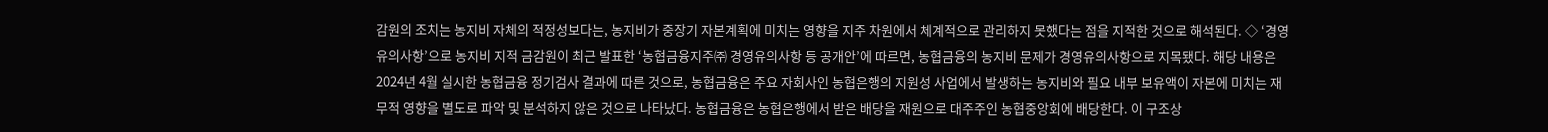감원의 조치는 농지비 자체의 적정성보다는, 농지비가 중장기 자본계획에 미치는 영향을 지주 차원에서 체계적으로 관리하지 못했다는 점을 지적한 것으로 해석된다. ◇ ‘경영유의사항’으로 농지비 지적 금감원이 최근 발표한 ‘농협금융지주㈜ 경영유의사항 등 공개안’에 따르면, 농협금융의 농지비 문제가 경영유의사항으로 지목됐다. 해당 내용은 2024년 4월 실시한 농협금융 정기검사 결과에 따른 것으로, 농협금융은 주요 자회사인 농협은행의 지원성 사업에서 발생하는 농지비와 필요 내부 보유액이 자본에 미치는 재무적 영향을 별도로 파악 및 분석하지 않은 것으로 나타났다. 농협금융은 농협은행에서 받은 배당을 재원으로 대주주인 농협중앙회에 배당한다. 이 구조상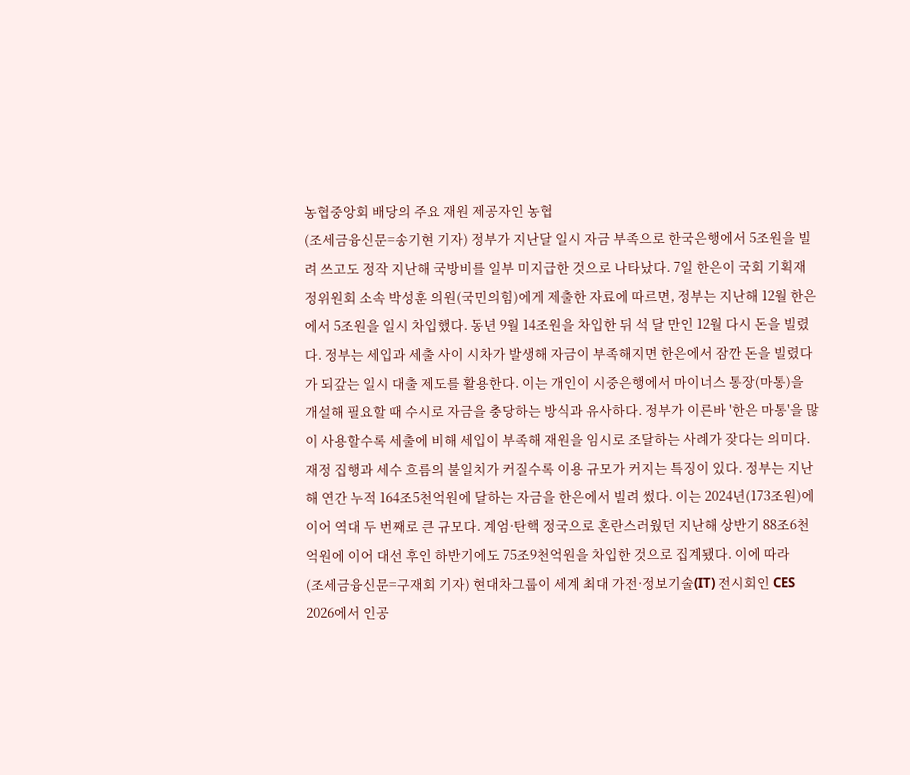농협중앙회 배당의 주요 재원 제공자인 농협
(조세금융신문=송기현 기자) 정부가 지난달 일시 자금 부족으로 한국은행에서 5조원을 빌려 쓰고도 정작 지난해 국방비를 일부 미지급한 것으로 나타났다. 7일 한은이 국회 기획재정위원회 소속 박성훈 의원(국민의힘)에게 제출한 자료에 따르면, 정부는 지난해 12월 한은에서 5조원을 일시 차입했다. 동년 9월 14조원을 차입한 뒤 석 달 만인 12월 다시 돈을 빌렸다. 정부는 세입과 세출 사이 시차가 발생해 자금이 부족해지면 한은에서 잠깐 돈을 빌렸다가 되갚는 일시 대출 제도를 활용한다. 이는 개인이 시중은행에서 마이너스 통장(마통)을 개설해 필요할 때 수시로 자금을 충당하는 방식과 유사하다. 정부가 이른바 '한은 마통'을 많이 사용할수록 세출에 비해 세입이 부족해 재원을 임시로 조달하는 사례가 잦다는 의미다. 재정 집행과 세수 흐름의 불일치가 커질수록 이용 규모가 커지는 특징이 있다. 정부는 지난해 연간 누적 164조5천억원에 달하는 자금을 한은에서 빌려 썼다. 이는 2024년(173조원)에 이어 역대 두 번째로 큰 규모다. 계엄·탄핵 정국으로 혼란스러웠던 지난해 상반기 88조6천억원에 이어 대선 후인 하반기에도 75조9천억원을 차입한 것으로 집계됐다. 이에 따라
(조세금융신문=구재회 기자) 현대차그룹이 세계 최대 가전·정보기술(IT) 전시회인 CES 2026에서 인공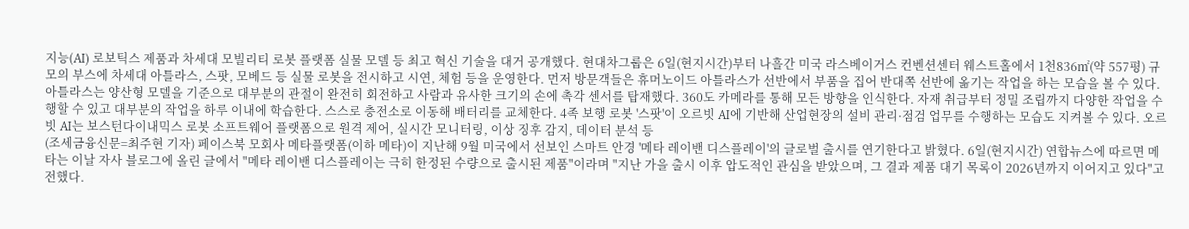지능(AI) 로보틱스 제품과 차세대 모빌리티 로봇 플랫폼 실물 모델 등 최고 혁신 기술을 대거 공개했다. 현대차그룹은 6일(현지시간)부터 나흘간 미국 라스베이거스 컨벤션센터 웨스트홀에서 1천836㎡(약 557평) 규모의 부스에 차세대 아틀라스, 스팟, 모베드 등 실물 로봇을 전시하고 시연, 체험 등을 운영한다. 먼저 방문객들은 휴머노이드 아틀라스가 선반에서 부품을 집어 반대쪽 선반에 옮기는 작업을 하는 모습을 볼 수 있다. 아틀라스는 양산형 모델을 기준으로 대부분의 관절이 완전히 회전하고 사람과 유사한 크기의 손에 촉각 센서를 탑재했다. 360도 카메라를 통해 모든 방향을 인식한다. 자재 취급부터 정밀 조립까지 다양한 작업을 수행할 수 있고 대부분의 작업을 하루 이내에 학습한다. 스스로 충전소로 이동해 배터리를 교체한다. 4족 보행 로봇 '스팟'이 오르빗 AI에 기반해 산업현장의 설비 관리·점검 업무를 수행하는 모습도 지켜볼 수 있다. 오르빗 AI는 보스턴다이내믹스 로봇 소프트웨어 플랫폼으로 원격 제어, 실시간 모니터링, 이상 징후 감지, 데이터 분석 등
(조세금융신문=최주현 기자) 페이스북 모회사 메타플랫폼(이하 메타)이 지난해 9월 미국에서 선보인 스마트 안경 '메타 레이밴 디스플레이'의 글로벌 출시를 연기한다고 밝혔다. 6일(현지시간) 연합뉴스에 따르면 메타는 이날 자사 블로그에 올린 글에서 "메타 레이밴 디스플레이는 극히 한정된 수량으로 출시된 제품"이라며 "지난 가을 출시 이후 압도적인 관심을 받았으며, 그 결과 제품 대기 목록이 2026년까지 이어지고 있다"고 전했다.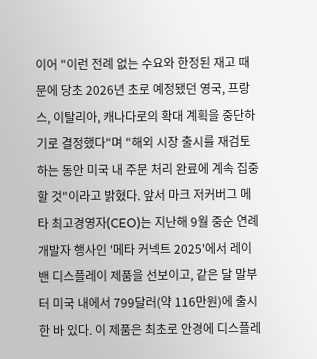이어 "이런 전례 없는 수요와 한정된 재고 때문에 당초 2026년 초로 예정됐던 영국, 프랑스, 이탈리아, 캐나다로의 확대 계획을 중단하기로 결정했다"며 "해외 시장 출시를 재검토하는 동안 미국 내 주문 처리 완료에 계속 집중할 것"이라고 밝혔다. 앞서 마크 저커버그 메타 최고경영자(CEO)는 지난해 9월 중순 연례 개발자 행사인 '메타 커넥트 2025'에서 레이밴 디스플레이 제품을 선보이고, 같은 달 말부터 미국 내에서 799달러(약 116만원)에 출시한 바 있다. 이 제품은 최초로 안경에 디스플레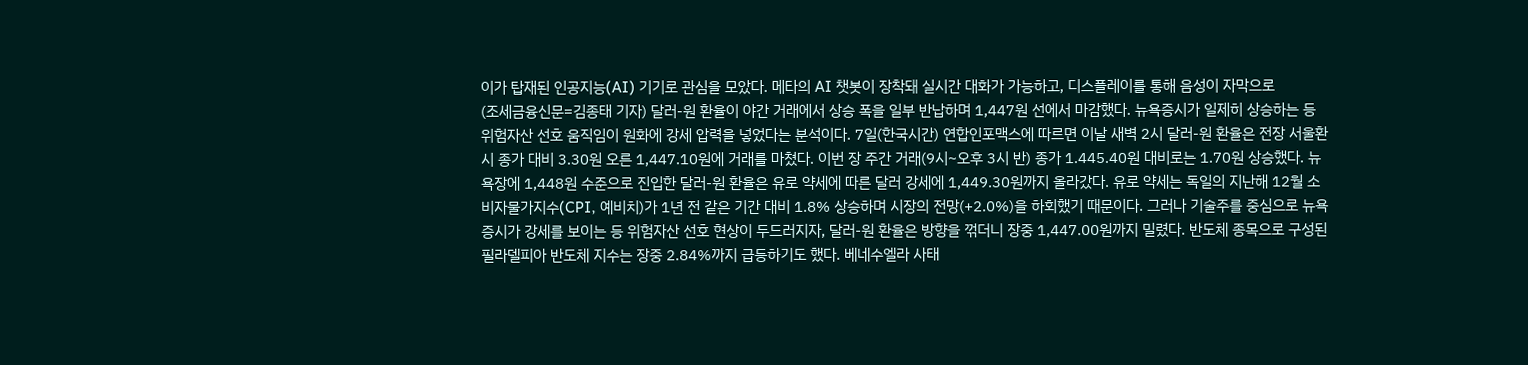이가 탑재된 인공지능(AI) 기기로 관심을 모았다. 메타의 AI 챗봇이 장착돼 실시간 대화가 가능하고, 디스플레이를 통해 음성이 자막으로
(조세금융신문=김종태 기자) 달러-원 환율이 야간 거래에서 상승 폭을 일부 반납하며 1,447원 선에서 마감했다. 뉴욕증시가 일제히 상승하는 등 위험자산 선호 움직임이 원화에 강세 압력을 넣었다는 분석이다. 7일(한국시간) 연합인포맥스에 따르면 이날 새벽 2시 달러-원 환율은 전장 서울환시 종가 대비 3.30원 오른 1,447.10원에 거래를 마쳤다. 이번 장 주간 거래(9시~오후 3시 반) 종가 1.445.40원 대비로는 1.70원 상승했다. 뉴욕장에 1,448원 수준으로 진입한 달러-원 환율은 유로 약세에 따른 달러 강세에 1,449.30원까지 올라갔다. 유로 약세는 독일의 지난해 12월 소비자물가지수(CPI, 예비치)가 1년 전 같은 기간 대비 1.8% 상승하며 시장의 전망(+2.0%)을 하회했기 때문이다. 그러나 기술주를 중심으로 뉴욕증시가 강세를 보이는 등 위험자산 선호 현상이 두드러지자, 달러-원 환율은 방향을 꺾더니 장중 1,447.00원까지 밀렸다. 반도체 종목으로 구성된 필라델피아 반도체 지수는 장중 2.84%까지 급등하기도 했다. 베네수엘라 사태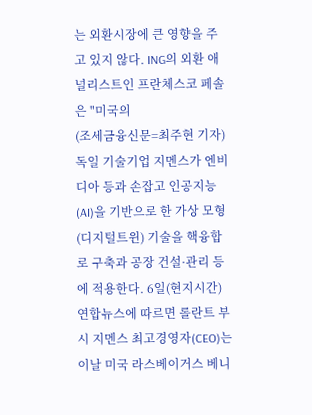는 외환시장에 큰 영향을 주고 있지 않다. ING의 외환 애널리스트인 프란체스코 페솔은 "미국의
(조세금융신문=최주현 기자) 독일 기술기업 지멘스가 엔비디아 등과 손잡고 인공지능(AI)을 기반으로 한 가상 모형(디지털트윈) 기술을 핵융합로 구축과 공장 건설·관리 등에 적용한다. 6일(현지시간) 연합뉴스에 따르면 롤란트 부시 지멘스 최고경영자(CEO)는 이날 미국 라스베이거스 베니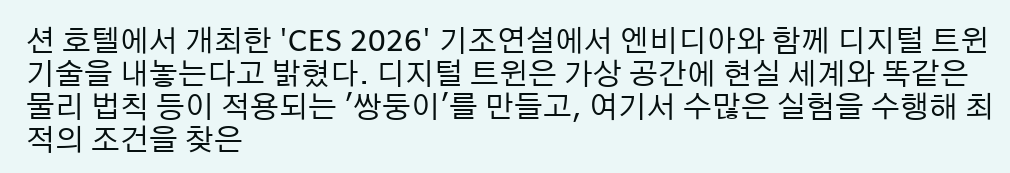션 호텔에서 개최한 'CES 2026' 기조연설에서 엔비디아와 함께 디지털 트윈 기술을 내놓는다고 밝혔다. 디지털 트윈은 가상 공간에 현실 세계와 똑같은 물리 법칙 등이 적용되는 '쌍둥이'를 만들고, 여기서 수많은 실험을 수행해 최적의 조건을 찾은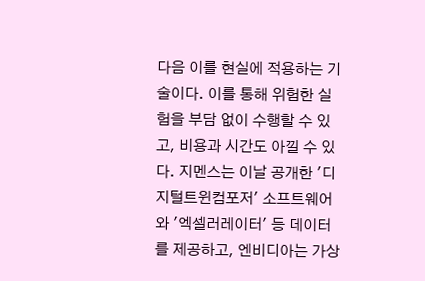다음 이를 현실에 적용하는 기술이다. 이를 통해 위험한 실험을 부담 없이 수행할 수 있고, 비용과 시간도 아낄 수 있다. 지멘스는 이날 공개한 '디지털트윈컴포저' 소프트웨어와 '엑셀러레이터' 등 데이터를 제공하고, 엔비디아는 가상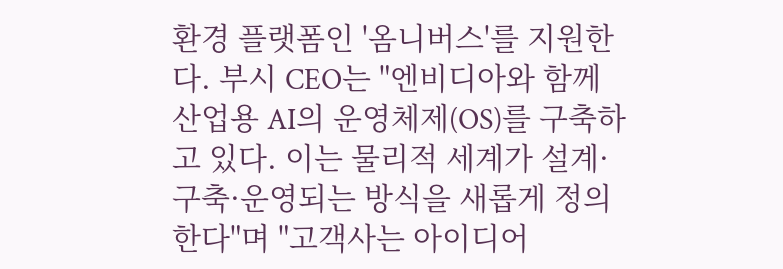환경 플랫폼인 '옴니버스'를 지원한다. 부시 CEO는 "엔비디아와 함께 산업용 AI의 운영체제(OS)를 구축하고 있다. 이는 물리적 세계가 설계·구축·운영되는 방식을 새롭게 정의한다"며 "고객사는 아이디어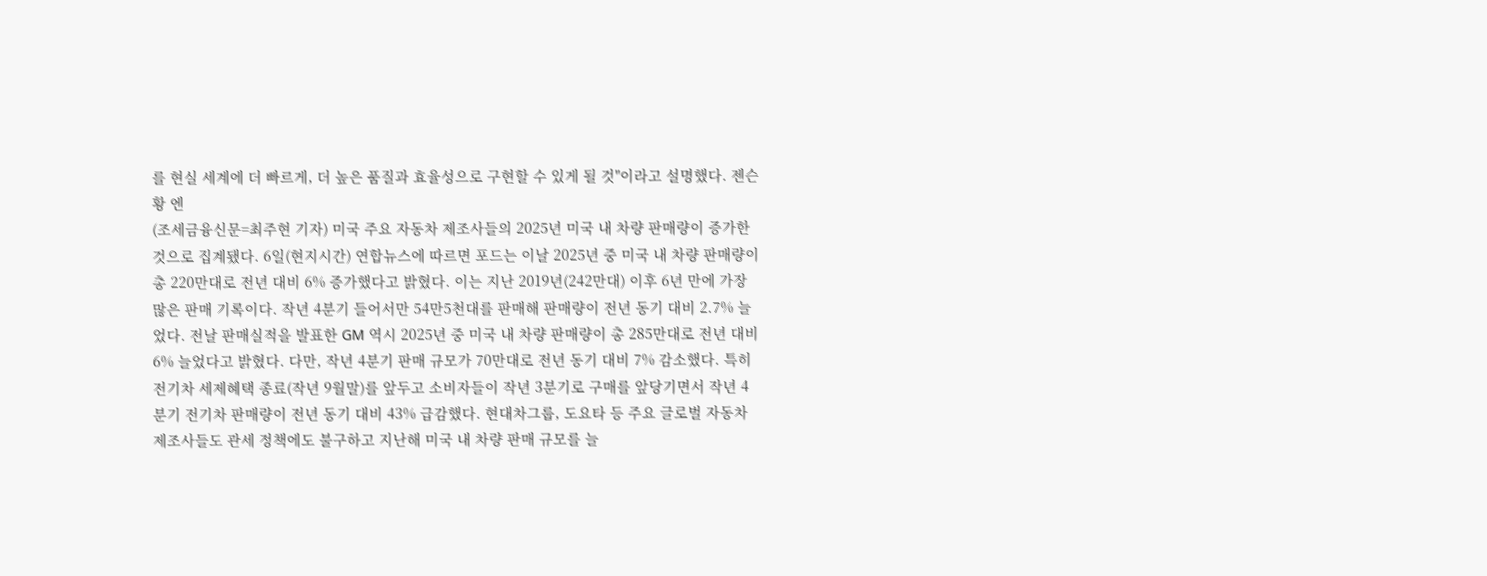를 현실 세계에 더 빠르게, 더 높은 품질과 효율성으로 구현할 수 있게 될 것"이라고 설명했다. 젠슨 황 엔
(조세금융신문=최주현 기자) 미국 주요 자동차 제조사들의 2025년 미국 내 차량 판매량이 증가한 것으로 집계됐다. 6일(현지시간) 연합뉴스에 따르면 포드는 이날 2025년 중 미국 내 차량 판매량이 총 220만대로 전년 대비 6% 증가했다고 밝혔다. 이는 지난 2019년(242만대) 이후 6년 만에 가장 많은 판매 기록이다. 작년 4분기 들어서만 54만5천대를 판매해 판매량이 전년 동기 대비 2.7% 늘었다. 전날 판매실적을 발표한 GM 역시 2025년 중 미국 내 차량 판매량이 총 285만대로 전년 대비 6% 늘었다고 밝혔다. 다만, 작년 4분기 판매 규모가 70만대로 전년 동기 대비 7% 감소했다. 특히 전기차 세제혜택 종료(작년 9월말)를 앞두고 소비자들이 작년 3분기로 구매를 앞당기면서 작년 4분기 전기차 판매량이 전년 동기 대비 43% 급감했다. 현대차그룹, 도요타 등 주요 글로벌 자동차 제조사들도 관세 정책에도 불구하고 지난해 미국 내 차량 판매 규모를 늘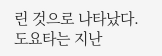린 것으로 나타났다. 도요타는 지난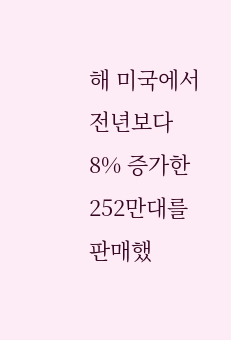해 미국에서 전년보다 8% 증가한 252만대를 판매했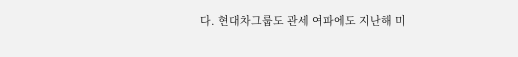다. 현대차그룹도 관세 여파에도 지난해 미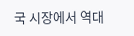국 시장에서 역대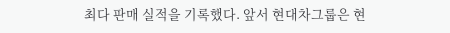최다 판매 실적을 기록했다. 앞서 현대차그룹은 현